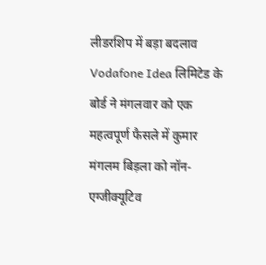लीडरशिप में बड़ा बदलाव
Vodafone Idea लिमिटेड के बोर्ड ने मंगलवार को एक महत्वपूर्ण फैसले में कुमार मंगलम बिड़ला को नॉन-एग्जीक्यूटिव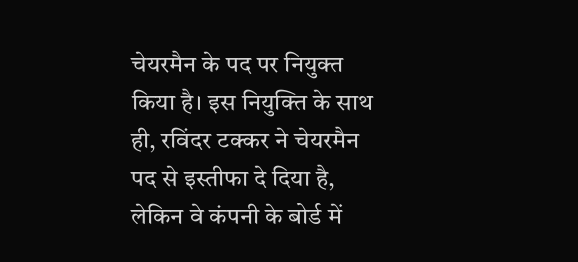चेयरमैन के पद पर नियुक्त किया है। इस नियुक्ति के साथ ही, रविंदर टक्कर ने चेयरमैन पद से इस्तीफा दे दिया है, लेकिन वे कंपनी के बोर्ड में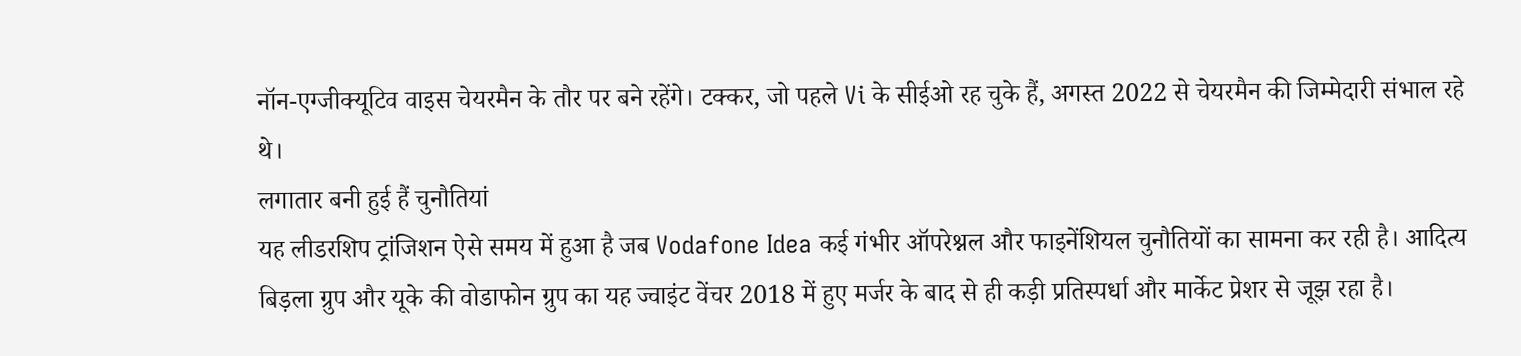नॉन-एग्जीक्यूटिव वाइस चेयरमैन के तौर पर बने रहेंगे। टक्कर, जो पहले Vi के सीईओ रह चुके हैं, अगस्त 2022 से चेयरमैन की जिम्मेदारी संभाल रहे थे।
लगातार बनी हुई हैं चुनौतियां
यह लीडरशिप ट्रांजिशन ऐसे समय में हुआ है जब Vodafone Idea कई गंभीर ऑपरेश्नल और फाइनेंशियल चुनौतियों का सामना कर रही है। आदित्य बिड़ला ग्रुप और यूके की वोडाफोन ग्रुप का यह ज्वाइंट वेंचर 2018 में हुए मर्जर के बाद से ही कड़ी प्रतिस्पर्धा और मार्केट प्रेशर से जूझ रहा है।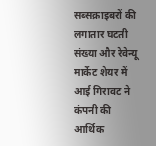सब्सक्राइबरों की लगातार घटती संख्या और रेवेन्यू मार्केट शेयर में आई गिरावट ने कंपनी की आर्थिक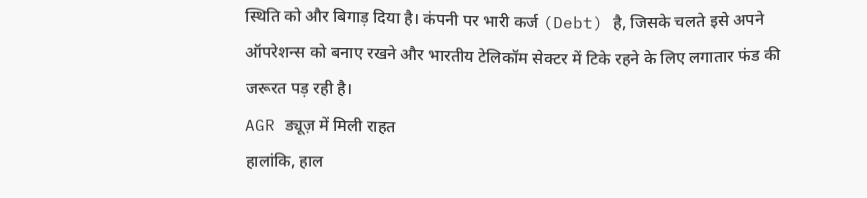स्थिति को और बिगाड़ दिया है। कंपनी पर भारी कर्ज (Debt) है, जिसके चलते इसे अपने ऑपरेशन्स को बनाए रखने और भारतीय टेलिकॉम सेक्टर में टिके रहने के लिए लगातार फंड की जरूरत पड़ रही है।
AGR ड्यूज़ में मिली राहत
हालांकि, हाल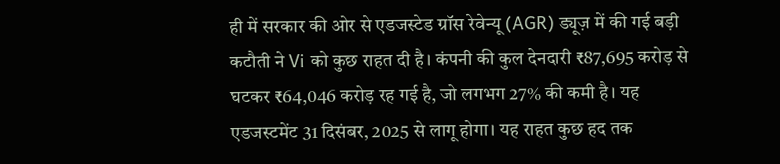ही में सरकार की ओर से एडजस्टेड ग्रॉस रेवेन्यू (AGR) ड्यूज़ में की गई बड़ी कटौती ने Vi को कुछ राहत दी है। कंपनी की कुल देनदारी ₹87,695 करोड़ से घटकर ₹64,046 करोड़ रह गई है, जो लगभग 27% की कमी है। यह एडजस्टमेंट 31 दिसंबर, 2025 से लागू होगा। यह राहत कुछ हद तक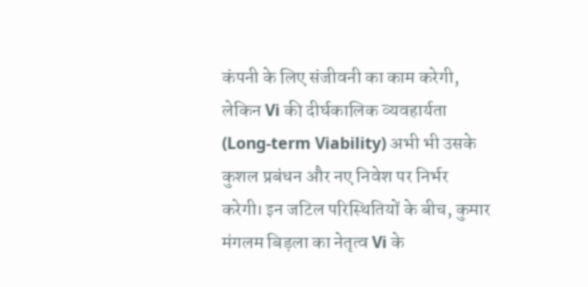कंपनी के लिए संजीवनी का काम करेगी, लेकिन Vi की दीर्घकालिक व्यवहार्यता (Long-term Viability) अभी भी उसके कुशल प्रबंधन और नए निवेश पर निर्भर करेगी। इन जटिल परिस्थितियों के बीच, कुमार मंगलम बिड़ला का नेतृत्व Vi के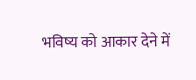भविष्य को आकार देने में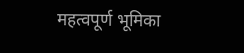महत्वपूर्ण भूमिका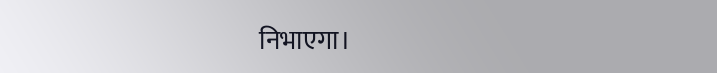निभाएगा।